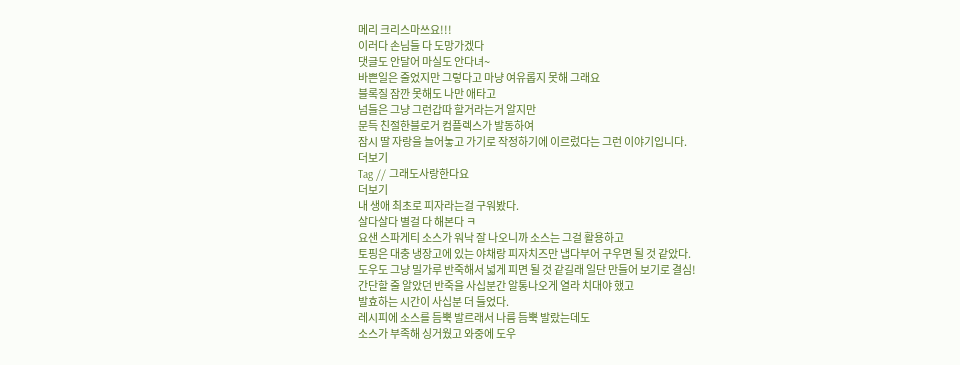메리 크리스마쓰요!!!
이러다 손님들 다 도망가겠다
댓글도 안달어 마실도 안다녀~
바쁜일은 줄었지만 그렇다고 마냥 여유롭지 못해 그래요
블록질 잠깐 못해도 나만 애타고
넘들은 그냥 그런갑따 할거라는거 알지만
문득 친절한블로거 컴플렉스가 발동하여
잠시 딸 자랑을 늘어놓고 가기로 작정하기에 이르렀다는 그런 이야기입니다.
더보기
Tag // 그래도사랑한다요
더보기
내 생애 최초로 피자라는걸 구워봤다.
살다살다 별걸 다 해본다 ㅋ
요샌 스파게티 소스가 워낙 잘 나오니까 소스는 그걸 활용하고
토핑은 대충 냉장고에 있는 야채랑 피자치즈만 냅다부어 구우면 될 것 같았다.
도우도 그냥 밀가루 반죽해서 넓게 피면 될 것 같길래 일단 만들어 보기로 결심!
간단할 줄 알았던 반죽을 사십분간 알통나오게 열라 치대야 했고
발효하는 시간이 사십분 더 들었다.
레시피에 소스를 듬뿍 발르래서 나름 듬뿍 발랐는데도
소스가 부족해 싱거웠고 와중에 도우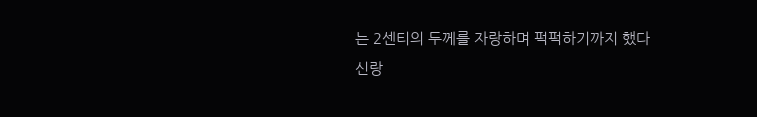는 2센티의 두께를 자랑하며 퍽퍽하기까지 했다
신랑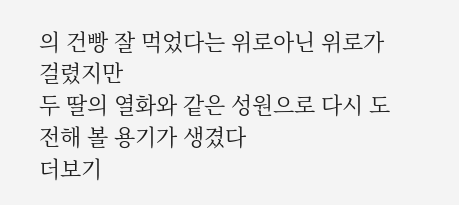의 건빵 잘 먹었다는 위로아닌 위로가 걸렸지만
두 딸의 열화와 같은 성원으로 다시 도전해 볼 용기가 생겼다
더보기